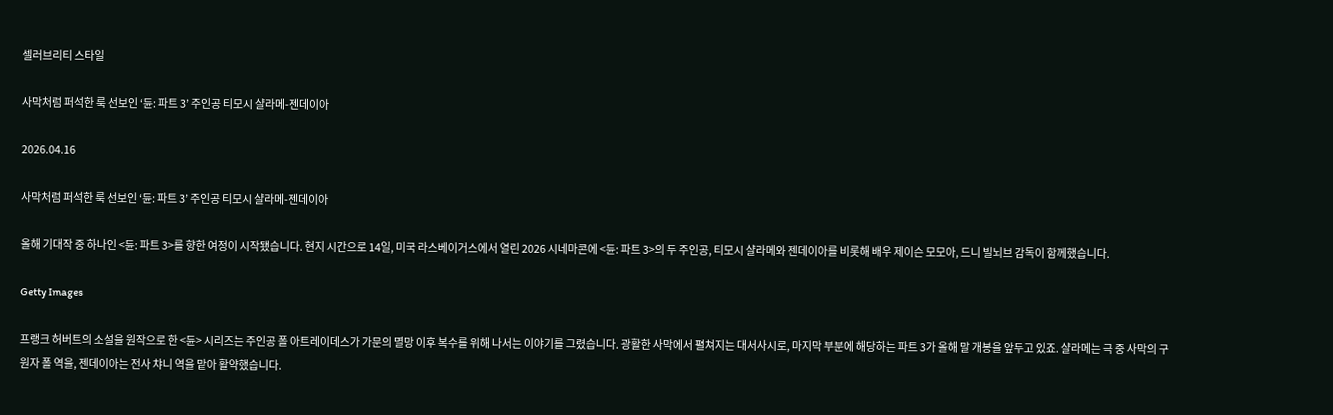셀러브리티 스타일

사막처럼 퍼석한 룩 선보인 ‘듄: 파트 3’ 주인공 티모시 샬라메-젠데이아

2026.04.16

사막처럼 퍼석한 룩 선보인 ‘듄: 파트 3’ 주인공 티모시 샬라메-젠데이아

올해 기대작 중 하나인 <듄: 파트 3>를 향한 여정이 시작됐습니다. 현지 시간으로 14일, 미국 라스베이거스에서 열린 2026 시네마콘에 <듄: 파트 3>의 두 주인공, 티모시 샬라메와 젠데이아를 비롯해 배우 제이슨 모모아, 드니 빌뇌브 감독이 함께했습니다.

Getty Images

프랭크 허버트의 소설을 원작으로 한 <듄> 시리즈는 주인공 폴 아트레이데스가 가문의 멸망 이후 복수를 위해 나서는 이야기를 그렸습니다. 광활한 사막에서 펼쳐지는 대서사시로, 마지막 부분에 해당하는 파트 3가 올해 말 개봉을 앞두고 있죠. 샬라메는 극 중 사막의 구원자 폴 역을, 젠데이아는 전사 챠니 역을 맡아 활약했습니다.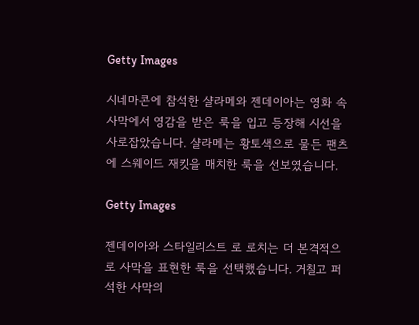Getty Images

시네마콘에 참석한 샬라메와 젠데이아는 영화 속 사막에서 영감을 받은 룩을 입고 등장해 시선을 사로잡았습니다. 샬라메는 황토색으로 물든 팬츠에 스웨이드 재킷을 매치한 룩을 선보였습니다.

Getty Images

젠데이아와 스타일리스트 로 로치는 더 본격적으로 사막을 표현한 룩을 선택했습니다. 거칠고 퍼석한 사막의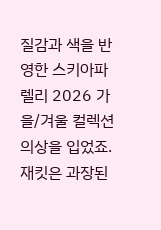질감과 색을 반영한 스키아파렐리 2026 가을/겨울 컬렉션 의상을 입었죠. 재킷은 과장된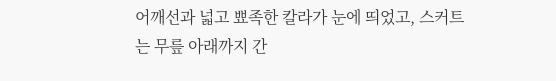어깨선과 넓고 뾰족한 칼라가 눈에 띄었고, 스커트는 무릎 아래까지 간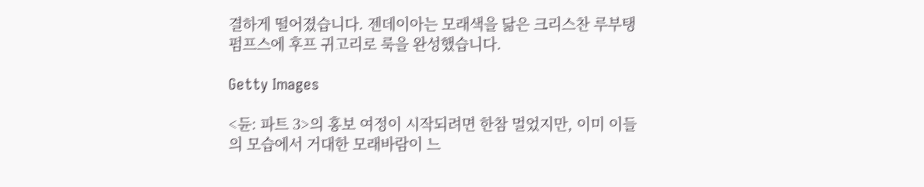결하게 떨어졌습니다. 젠데이아는 모래색을 닮은 크리스찬 루부탱 펌프스에 후프 귀고리로 룩을 완성했습니다.

Getty Images

<듄: 파트 3>의 홍보 여정이 시작되려면 한참 멀었지만, 이미 이들의 모습에서 거대한 모래바람이 느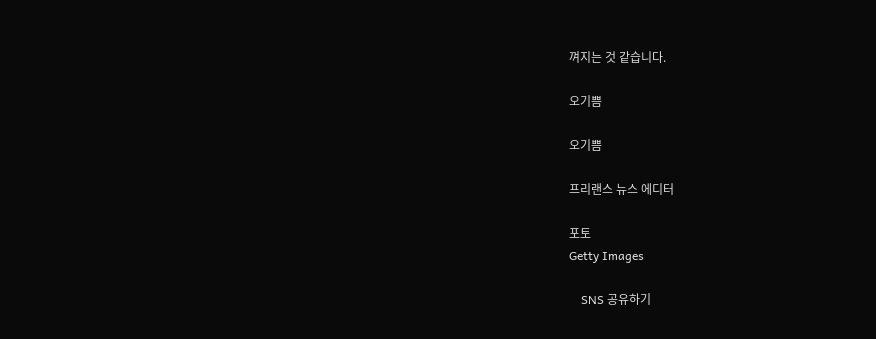껴지는 것 같습니다.

오기쁨

오기쁨

프리랜스 뉴스 에디터

포토
Getty Images

    SNS 공유하기